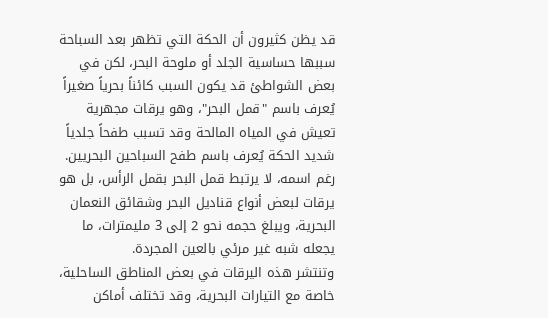قد يظن كثيرون أن الحكة التي تظهر بعد السباحة سببها حساسية الجلد أو ملوحة البحر، لكن في بعض الشواطئ قد يكون السبب كائناً بحرياً صغيراً يُعرف باسم "قمل البحر"، وهو يرقات مجهرية تعيش في المياه المالحة وقد تسبب طفحاً جلدياً شديد الحكة يُعرف باسم طفح السباحين البحريين.
رغم اسمه، لا يرتبط قمل البحر بقمل الرأس، بل هو يرقات لبعض أنواع قناديل البحر وشقائق النعمان البحرية، ويبلغ حجمه نحو 2 إلى 3 مليمترات، ما يجعله شبه غير مرئي بالعين المجردة.
وتنتشر هذه اليرقات في بعض المناطق الساحلية، خاصة مع التيارات البحرية، وقد تختلف أماكن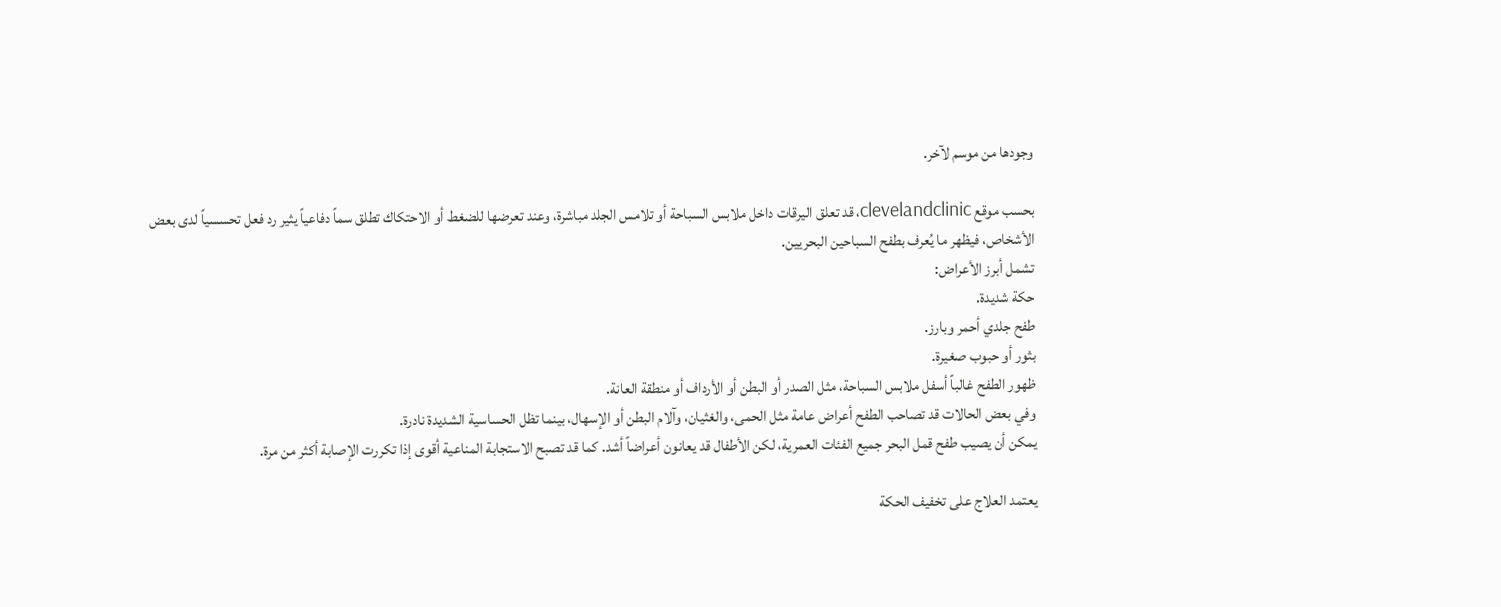وجودها من موسم لآخر.

بحسب موقع clevelandclinic، قد تعلق اليرقات داخل ملابس السباحة أو تلامس الجلد مباشرة، وعند تعرضها للضغط أو الاحتكاك تطلق سماً دفاعياً يثير رد فعل تحسسياً لدى بعض الأشخاص، فيظهر ما يُعرف بطفح السباحين البحريين.
تشمل أبرز الأعراض:
حكة شديدة.
طفح جلدي أحمر وبارز.
بثور أو حبوب صغيرة.
ظهور الطفح غالباً أسفل ملابس السباحة، مثل الصدر أو البطن أو الأرداف أو منطقة العانة.
وفي بعض الحالات قد تصاحب الطفح أعراض عامة مثل الحمى، والغثيان، وآلام البطن أو الإسهال، بينما تظل الحساسية الشديدة نادرة.
يمكن أن يصيب طفح قمل البحر جميع الفئات العمرية، لكن الأطفال قد يعانون أعراضاً أشد. كما قد تصبح الاستجابة المناعية أقوى إذا تكررت الإصابة أكثر من مرة.

يعتمد العلاج على تخفيف الحكة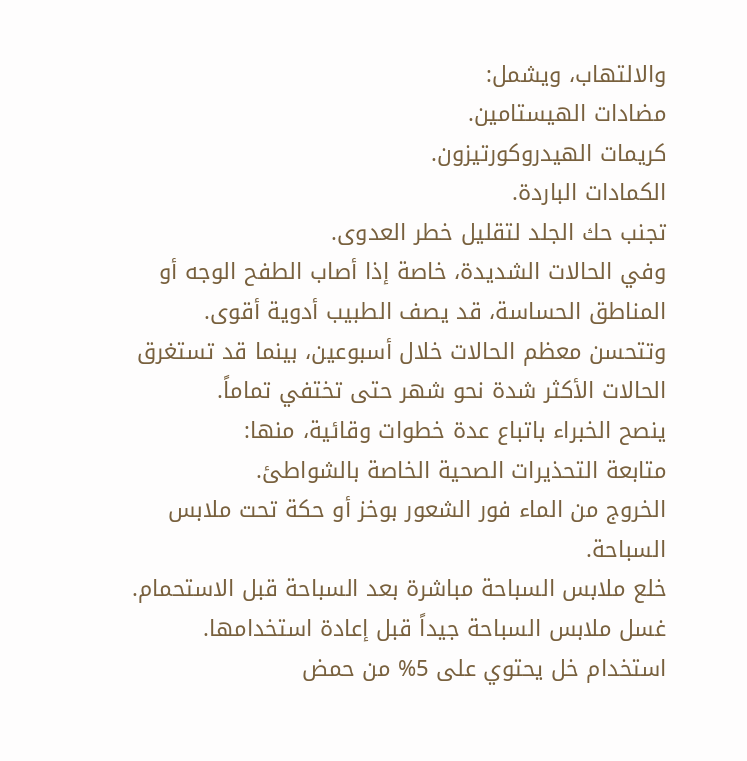والالتهاب، ويشمل:
مضادات الهيستامين.
كريمات الهيدروكورتيزون.
الكمادات الباردة.
تجنب حك الجلد لتقليل خطر العدوى.
وفي الحالات الشديدة، خاصة إذا أصاب الطفح الوجه أو المناطق الحساسة، قد يصف الطبيب أدوية أقوى.
وتتحسن معظم الحالات خلال أسبوعين، بينما قد تستغرق الحالات الأكثر شدة نحو شهر حتى تختفي تماماً.
ينصح الخبراء باتباع عدة خطوات وقائية، منها:
متابعة التحذيرات الصحية الخاصة بالشواطئ.
الخروج من الماء فور الشعور بوخز أو حكة تحت ملابس السباحة.
خلع ملابس السباحة مباشرة بعد السباحة قبل الاستحمام.
غسل ملابس السباحة جيداً قبل إعادة استخدامها.
استخدام خل يحتوي على 5% من حمض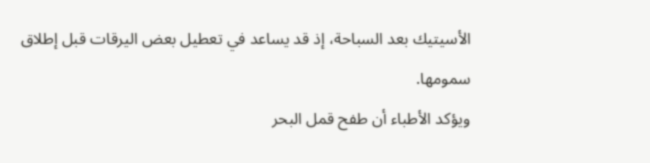الأسيتيك بعد السباحة، إذ قد يساعد في تعطيل بعض اليرقات قبل إطلاق سمومها.
ويؤكد الأطباء أن طفح قمل البحر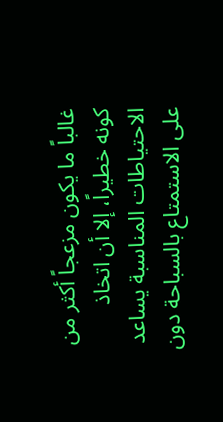غالباً ما يكون مزعجاً أكثر من كونه خطيراً، إلا أن اتخاذ الاحتياطات المناسبة يساعد على الاستمتاع بالسباحة دون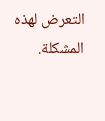التعرض لهذه المشكلة.